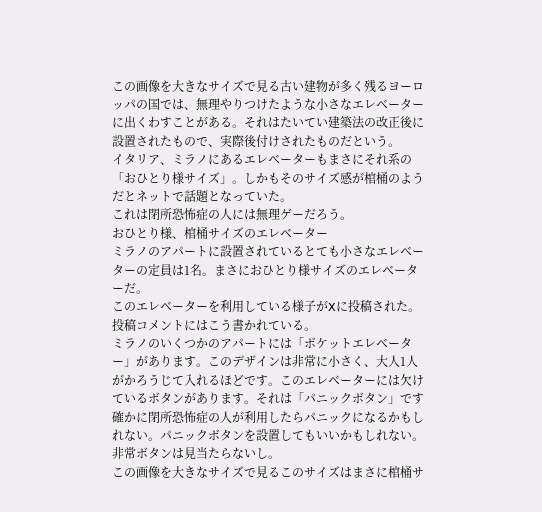この画像を大きなサイズで見る古い建物が多く残るヨーロッパの国では、無理やりつけたような小さなエレベーターに出くわすことがある。それはたいてい建築法の改正後に設置されたもので、実際後付けされたものだという。
イタリア、ミラノにあるエレベーターもまさにそれ系の「おひとり様サイズ」。しかもそのサイズ感が棺桶のようだとネットで話題となっていた。
これは閉所恐怖症の人には無理ゲーだろう。
おひとり様、棺桶サイズのエレベーター
ミラノのアパートに設置されているとても小さなエレベーターの定員は1名。まさにおひとり様サイズのエレベーターだ。
このエレベーターを利用している様子がXに投稿された。
投稿コメントにはこう書かれている。
ミラノのいくつかのアパートには「ポケットエレベーター」があります。このデザインは非常に小さく、大人1人がかろうじて入れるほどです。このエレベーターには欠けているボタンがあります。それは「パニックボタン」です
確かに閉所恐怖症の人が利用したらパニックになるかもしれない。パニックボタンを設置してもいいかもしれない。非常ボタンは見当たらないし。
この画像を大きなサイズで見るこのサイズはまさに棺桶サ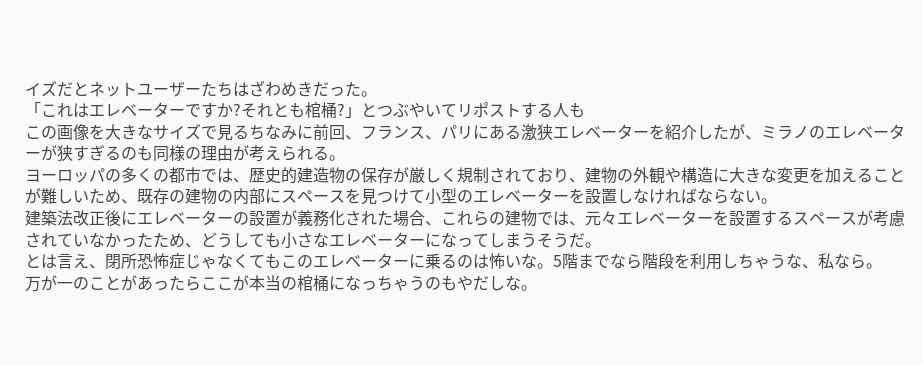イズだとネットユーザーたちはざわめきだった。
「これはエレベーターですか?それとも棺桶?」とつぶやいてリポストする人も
この画像を大きなサイズで見るちなみに前回、フランス、パリにある激狭エレベーターを紹介したが、ミラノのエレベーターが狭すぎるのも同様の理由が考えられる。
ヨーロッパの多くの都市では、歴史的建造物の保存が厳しく規制されており、建物の外観や構造に大きな変更を加えることが難しいため、既存の建物の内部にスペースを見つけて小型のエレベーターを設置しなければならない。
建築法改正後にエレベーターの設置が義務化された場合、これらの建物では、元々エレベーターを設置するスペースが考慮されていなかったため、どうしても小さなエレベーターになってしまうそうだ。
とは言え、閉所恐怖症じゃなくてもこのエレベーターに乗るのは怖いな。5階までなら階段を利用しちゃうな、私なら。
万が一のことがあったらここが本当の棺桶になっちゃうのもやだしな。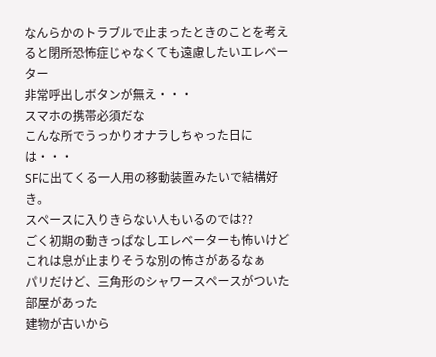なんらかのトラブルで止まったときのことを考えると閉所恐怖症じゃなくても遠慮したいエレベーター
非常呼出しボタンが無え・・・
スマホの携帯必須だな
こんな所でうっかりオナラしちゃった日には・・・
SFに出てくる一人用の移動装置みたいで結構好き。
スペースに入りきらない人もいるのでは??
ごく初期の動きっぱなしエレベーターも怖いけど
これは息が止まりそうな別の怖さがあるなぁ
パリだけど、三角形のシャワースペースがついた部屋があった
建物が古いから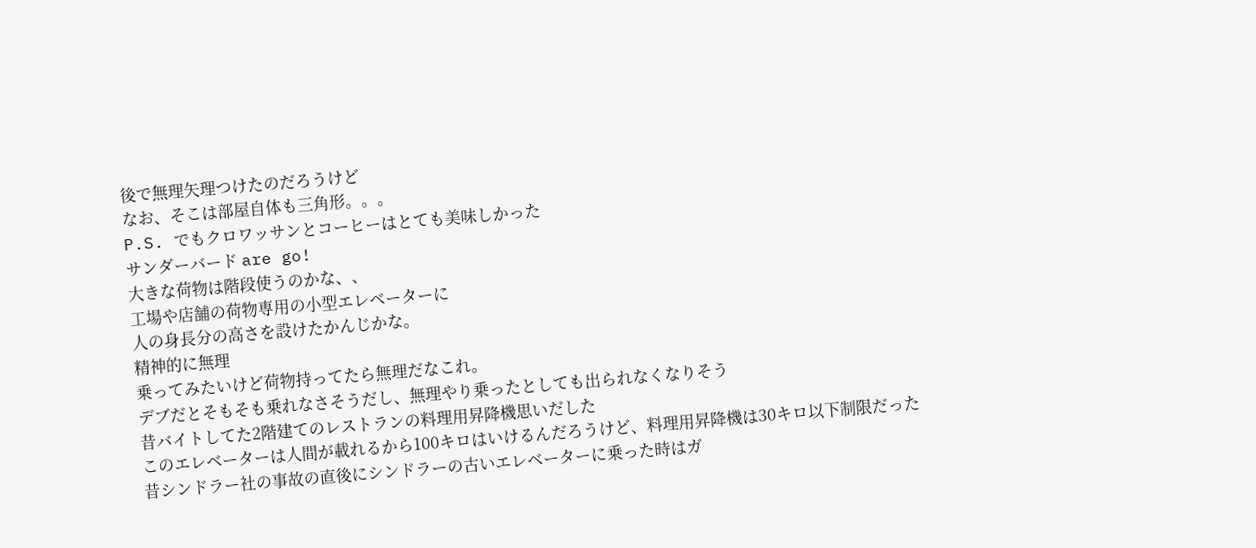後で無理矢理つけたのだろうけど
なお、そこは部屋自体も三角形。。。
P.S. でもクロワッサンとコーヒーはとても美味しかった
サンダーバード are go!
大きな荷物は階段使うのかな、、
工場や店舗の荷物専用の小型エレベーターに
人の身長分の高さを設けたかんじかな。
精神的に無理
乗ってみたいけど荷物持ってたら無理だなこれ。
デブだとそもそも乗れなさそうだし、無理やり乗ったとしても出られなくなりそう
昔バイトしてた2階建てのレストランの料理用昇降機思いだした
このエレベーターは人間が載れるから100キロはいけるんだろうけど、料理用昇降機は30キロ以下制限だった
昔シンドラー社の事故の直後にシンドラーの古いエレベーターに乗った時はガ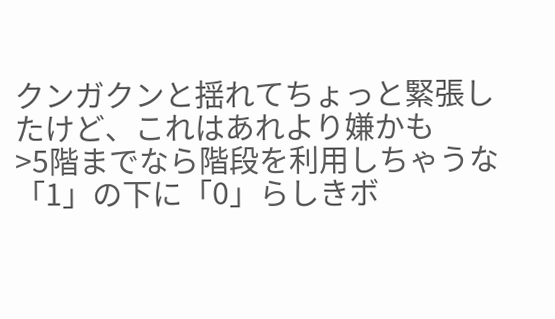クンガクンと揺れてちょっと緊張したけど、これはあれより嫌かも
>5階までなら階段を利用しちゃうな
「1」の下に「0」らしきボ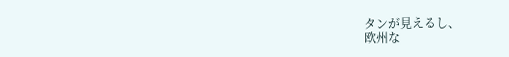タンが見えるし、
欧州な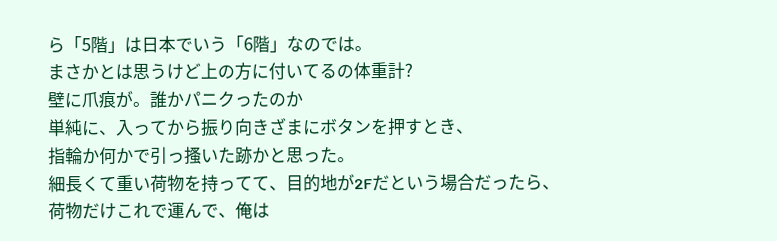ら「5階」は日本でいう「6階」なのでは。
まさかとは思うけど上の方に付いてるの体重計?
壁に爪痕が。誰かパニクったのか
単純に、入ってから振り向きざまにボタンを押すとき、
指輪か何かで引っ搔いた跡かと思った。
細長くて重い荷物を持ってて、目的地が2Fだという場合だったら、
荷物だけこれで運んで、俺は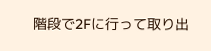階段で2Fに行って取り出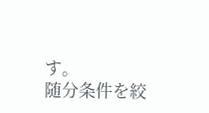す。
随分条件を絞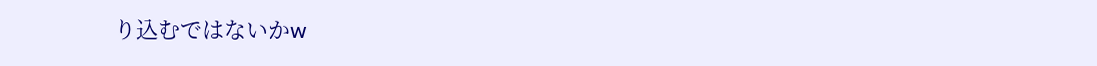り込むではないかw